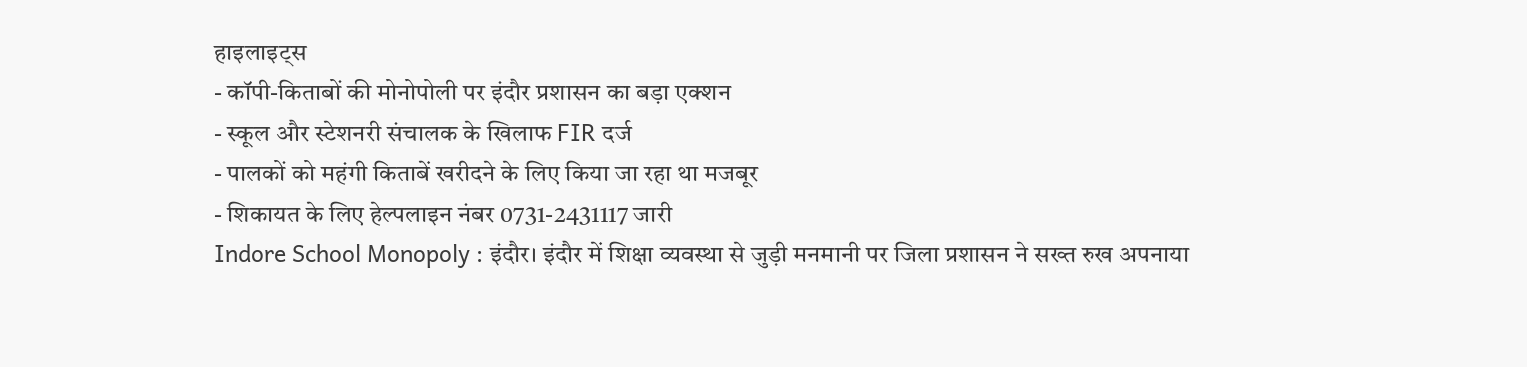हाइलाइट्स
- कॉपी-किताबों की मोनोपोली पर इंदौर प्रशासन का बड़ा एक्शन
- स्कूल और स्टेशनरी संचालक के खिलाफ FIR दर्ज
- पालकों को महंगी किताबें खरीदने के लिए किया जा रहा था मजबूर
- शिकायत के लिए हेल्पलाइन नंबर 0731-2431117 जारी
Indore School Monopoly : इंदौर। इंदौर में शिक्षा व्यवस्था से जुड़ी मनमानी पर जिला प्रशासन ने सख्त रुख अपनाया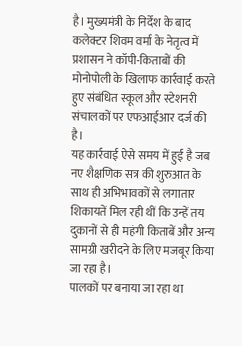है। मुख्यमंत्री के निर्देश के बाद कलेक्टर शिवम वर्मा के नेतृत्व में प्रशासन ने कॉपी-किताबों की मोनोपोली के खिलाफ कार्रवाई करते हुए संबंधित स्कूल और स्टेशनरी संचालकों पर एफआईआर दर्ज की है।
यह कार्रवाई ऐसे समय में हुई है जब नए शैक्षणिक सत्र की शुरुआत के साथ ही अभिभावकों से लगातार शिकायतें मिल रही थीं कि उन्हें तय दुकानों से ही महंगी किताबें और अन्य सामग्री खरीदने के लिए मजबूर किया जा रहा है।
पालकों पर बनाया जा रहा था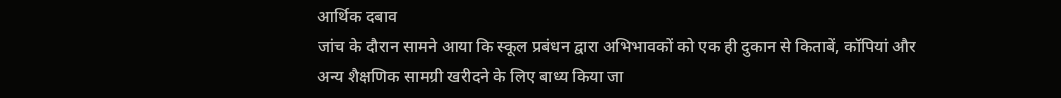आर्थिक दबाव
जांच के दौरान सामने आया कि स्कूल प्रबंधन द्वारा अभिभावकों को एक ही दुकान से किताबें, कॉपियां और अन्य शैक्षणिक सामग्री खरीदने के लिए बाध्य किया जा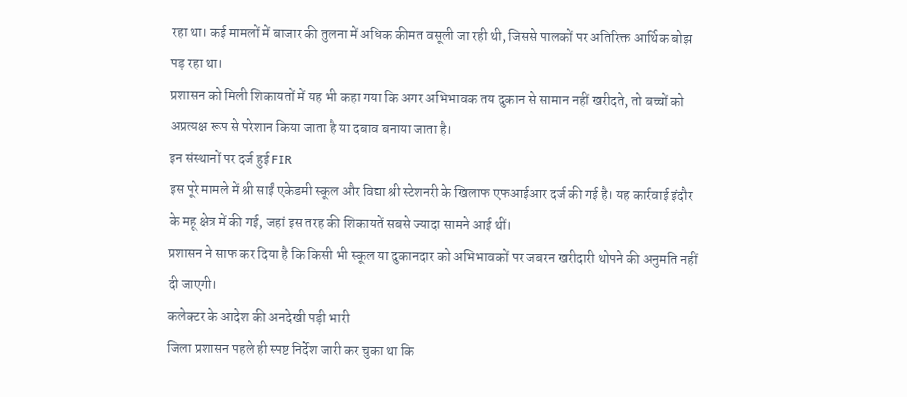रहा था। कई मामलों में बाजार की तुलना में अधिक कीमत वसूली जा रही थी, जिससे पालकों पर अतिरिक्त आर्थिक बोझ पड़ रहा था।
प्रशासन को मिली शिकायतों में यह भी कहा गया कि अगर अभिभावक तय दुकान से सामान नहीं खरीदते, तो बच्चों को अप्रत्यक्ष रूप से परेशान किया जाता है या दबाव बनाया जाता है।
इन संस्थानों पर दर्ज हुई FIR
इस पूरे मामले में श्री साईं एकेडमी स्कूल और विद्या श्री स्टेशनरी के खिलाफ एफआईआर दर्ज की गई है। यह कार्रवाई इंदौर के महू क्षेत्र में की गई, जहां इस तरह की शिकायतें सबसे ज्यादा सामने आई थीं।
प्रशासन ने साफ कर दिया है कि किसी भी स्कूल या दुकानदार को अभिभावकों पर जबरन खरीदारी थोपने की अनुमति नहीं दी जाएगी।
कलेक्टर के आदेश की अनदेखी पड़ी भारी
जिला प्रशासन पहले ही स्पष्ट निर्देश जारी कर चुका था कि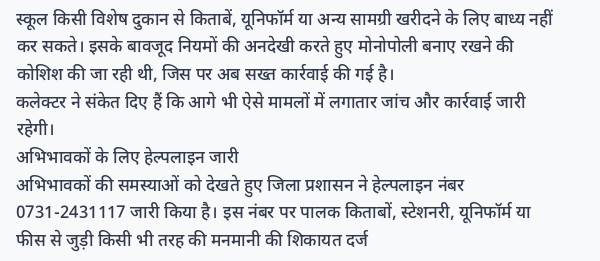स्कूल किसी विशेष दुकान से किताबें, यूनिफॉर्म या अन्य सामग्री खरीदने के लिए बाध्य नहीं कर सकते। इसके बावजूद नियमों की अनदेखी करते हुए मोनोपोली बनाए रखने की कोशिश की जा रही थी, जिस पर अब सख्त कार्रवाई की गई है।
कलेक्टर ने संकेत दिए हैं कि आगे भी ऐसे मामलों में लगातार जांच और कार्रवाई जारी रहेगी।
अभिभावकों के लिए हेल्पलाइन जारी
अभिभावकों की समस्याओं को देखते हुए जिला प्रशासन ने हेल्पलाइन नंबर 0731-2431117 जारी किया है। इस नंबर पर पालक किताबों, स्टेशनरी, यूनिफॉर्म या फीस से जुड़ी किसी भी तरह की मनमानी की शिकायत दर्ज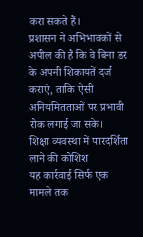करा सकते हैं।
प्रशासन ने अभिभावकों से अपील की है कि वे बिना डर के अपनी शिकायतें दर्ज कराएं, ताकि ऐसी अनियमितताओं पर प्रभावी रोक लगाई जा सके।
शिक्षा व्यवस्था में पारदर्शिता लाने की कोशिश
यह कार्रवाई सिर्फ एक मामले तक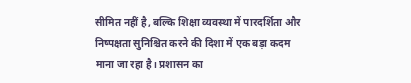सीमित नहीं है, बल्कि शिक्षा व्यवस्था में पारदर्शिता और निष्पक्षता सुनिश्चित करने की दिशा में एक बड़ा कदम माना जा रहा है। प्रशासन का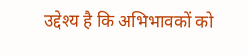उद्देश्य है कि अभिभावकों को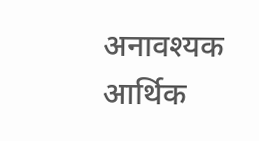अनावश्यक आर्थिक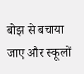बोझ से बचाया जाए और स्कूलों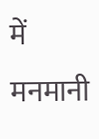में मनमानी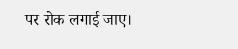पर रोक लगाई जाए।